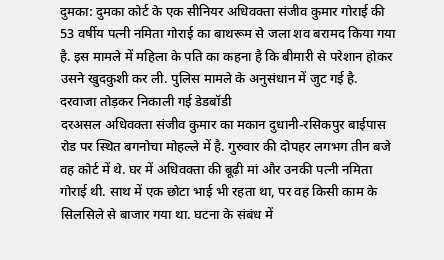दुमका: दुमका कोर्ट के एक सीनियर अधिवक्ता संजीव कुमार गोराई की 53 वर्षीय पत्नी नमिता गोराई का बाथरूम से जला शव बरामद किया गया है. इस मामले में महिला के पति का कहना है कि बीमारी से परेशान होकर उसने खुदकुशी कर ली. पुलिस मामले के अनुसंधान में जुट गई है.
दरवाजा तोड़कर निकाली गई डेडबॉडी
दरअसल अधिवक्ता संजीव कुमार का मकान दुधानी-रसिकपुर बाईपास रोड पर स्थित बगनोचा मोहल्ले में है. गुरुवार की दोपहर लगभग तीन बजे वह कोर्ट में थे. घर में अधिवक्ता की बूढ़ी मां और उनकी पत्नी नमिता गोराई थी. साथ में एक छोटा भाई भी रहता था, पर वह किसी काम के सिलसिले से बाजार गया था. घटना के संबंध में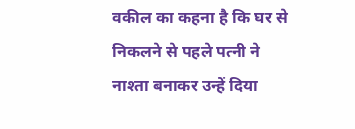वकील का कहना है कि घर से निकलने से पहले पत्नी ने नाश्ता बनाकर उन्हें दिया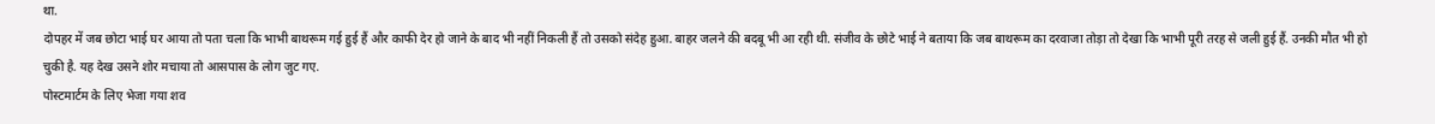था.
दोपहर में जब छोटा भाई घर आया तो पता चला कि भाभी बाथरूम गई हुई हैं और काफी देर हो जाने के बाद भी नहीं निकली हैं तो उसको संदेह हुआ. बाहर जलने की बदबू भी आ रही थी. संजीव के छोटे भाई ने बताया कि जब बाथरूम का दरवाजा तोड़ा तो देखा कि भाभी पूरी तरह से जली हुई हैं. उनकी मौत भी हो चुकी है. यह देख उसने शोर मचाया तो आसपास के लोग जुट गए.
पोस्टमार्टम के लिए भेजा गया शव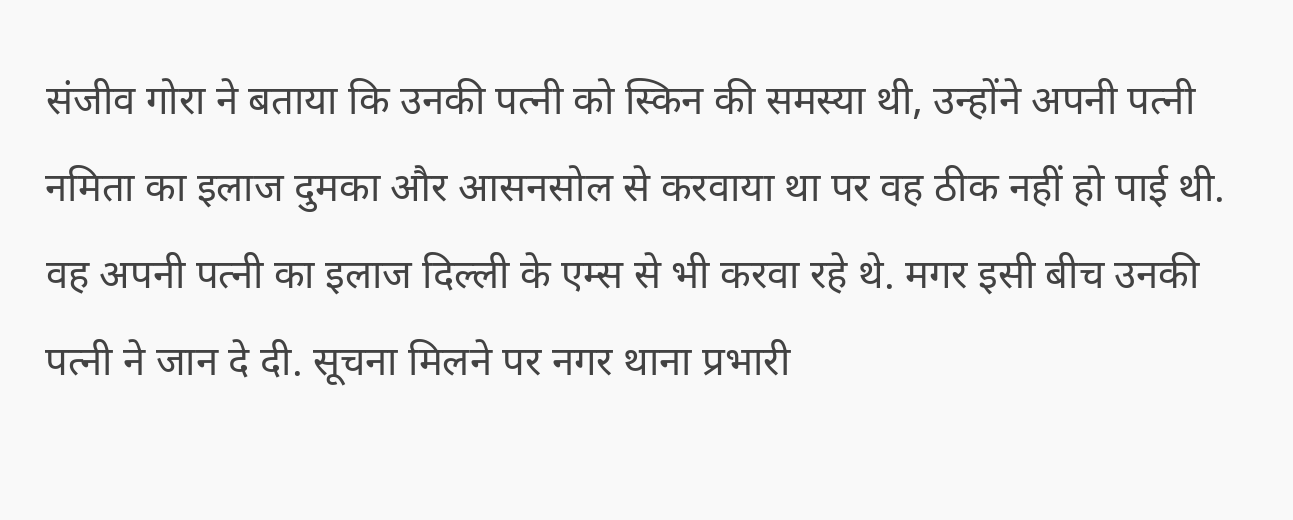संजीव गोरा ने बताया कि उनकी पत्नी को स्किन की समस्या थी, उन्होंने अपनी पत्नी नमिता का इलाज दुमका और आसनसोल से करवाया था पर वह ठीक नहीं हो पाई थी. वह अपनी पत्नी का इलाज दिल्ली के एम्स से भी करवा रहे थे. मगर इसी बीच उनकी पत्नी ने जान दे दी. सूचना मिलने पर नगर थाना प्रभारी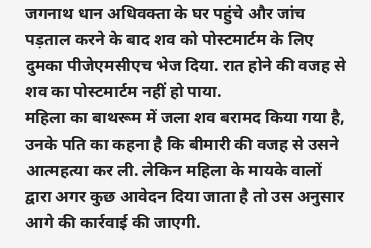जगनाथ धान अधिवक्ता के घर पहुंचे और जांच पड़ताल करने के बाद शव को पोस्टमार्टम के लिए दुमका पीजेएमसीएच भेज दिया. रात होने की वजह से शव का पोस्टमार्टम नहीं हो पाया.
महिला का बाथरूम में जला शव बरामद किया गया है, उनके पति का कहना है कि बीमारी की वजह से उसने आत्महत्या कर ली. लेकिन महिला के मायके वालों द्वारा अगर कुछ आवेदन दिया जाता है तो उस अनुसार आगे की कार्रवाई की जाएगी.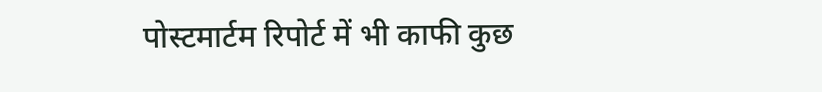पोस्टमार्टम रिपोर्ट में भी काफी कुछ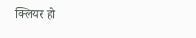क्लियर हो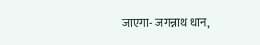जाएगा- जगन्नाथ धान,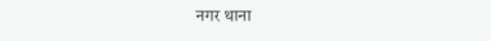नगर थाना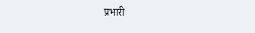प्रभारी